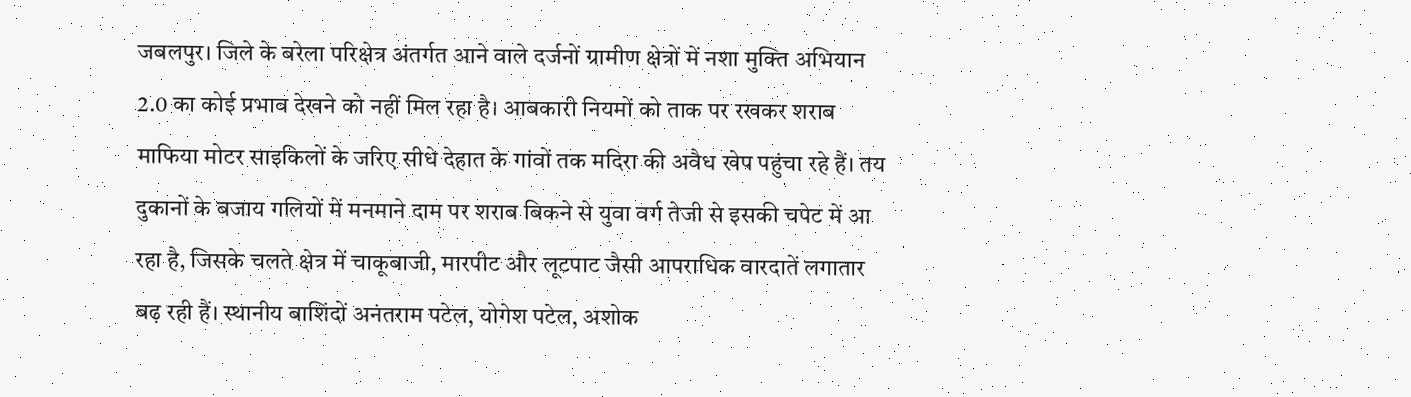जबलपुर। जिले के बरेला परिक्षेत्र अंतर्गत आने वाले दर्जनों ग्रामीण क्षेत्रों में नशा मुक्ति अभियान 2.0 का कोई प्रभाव देखने को नहीं मिल रहा है। आबकारी नियमों को ताक पर रखकर शराब माफिया मोटर साइकिलों के जरिए सीधे देहात के गांवों तक मदिरा की अवैध खेप पहुंचा रहे हैं। तय दुकानों के बजाय गलियों में मनमाने दाम पर शराब बिकने से युवा वर्ग तेजी से इसकी चपेट में आ रहा है, जिसके चलते क्षेत्र में चाकूबाजी, मारपीट और लूटपाट जैसी आपराधिक वारदातें लगातार बढ़ रही हैं। स्थानीय बाशिंदों अनंतराम पटेल, योगेश पटेल, अशोक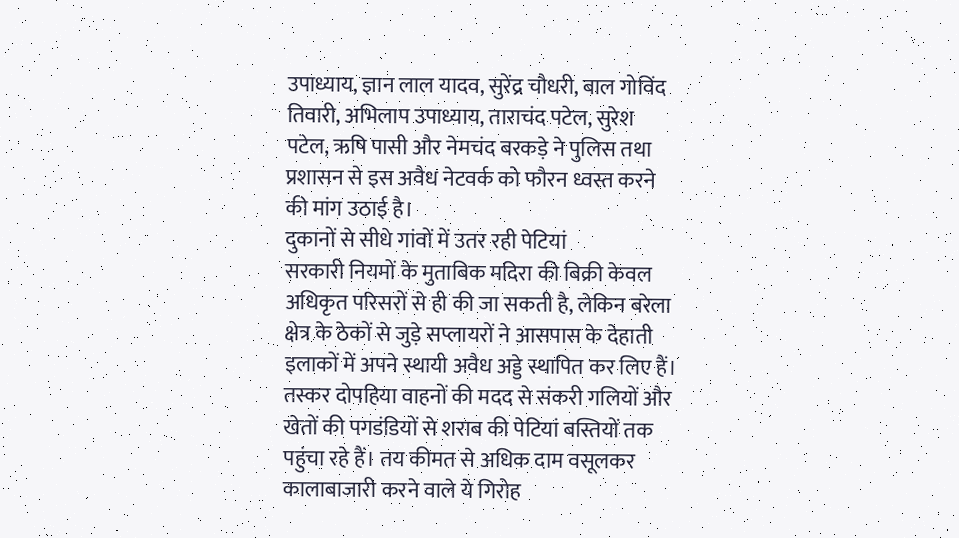उपाध्याय, ज्ञान लाल यादव, सुरेंद्र चौधरी, बाल गोविंद तिवारी, अभिलाप उपाध्याय, ताराचंद पटेल, सुरेश पटेल, ऋषि पासी और नेमचंद बरकड़े ने पुलिस तथा प्रशासन से इस अवैध नेटवर्क को फौरन ध्वस्त करने की मांग उठाई है।
दुकानों से सीधे गांवों में उतर रही पेटियां
सरकारी नियमों के मुताबिक मदिरा की बिक्री केवल अधिकृत परिसरों से ही की जा सकती है, लेकिन बरेला क्षेत्र के ठेकों से जुड़े सप्लायरों ने आसपास के देहाती इलाकों में अपने स्थायी अवैध अड्डे स्थापित कर लिए हैं। तस्कर दोपहिया वाहनों की मदद से संकरी गलियों और खेतों की पगडंडियों से शराब की पेटियां बस्तियों तक पहुंचा रहे हैं। तय कीमत से अधिक दाम वसूलकर कालाबाजारी करने वाले ये गिरोह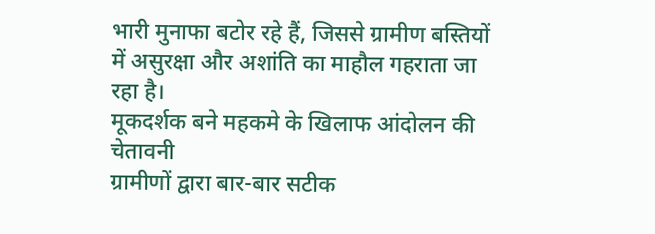भारी मुनाफा बटोर रहे हैं, जिससे ग्रामीण बस्तियों में असुरक्षा और अशांति का माहौल गहराता जा रहा है।
मूकदर्शक बने महकमे के खिलाफ आंदोलन की चेतावनी
ग्रामीणों द्वारा बार-बार सटीक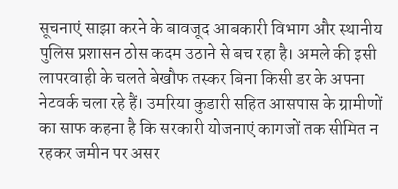सूचनाएं साझा करने के बावजूद आबकारी विभाग और स्थानीय पुलिस प्रशासन ठोस कदम उठाने से बच रहा है। अमले की इसी लापरवाही के चलते बेखौफ तस्कर बिना किसी डर के अपना नेटवर्क चला रहे हैं। उमरिया कुडारी सहित आसपास के ग्रामीणों का साफ कहना है कि सरकारी योजनाएं कागजों तक सीमित न रहकर जमीन पर असर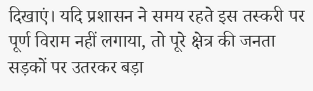दिखाएं। यदि प्रशासन ने समय रहते इस तस्करी पर पूर्ण विराम नहीं लगाया, तो पूरे क्षेत्र की जनता सड़कों पर उतरकर बड़ा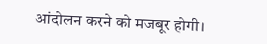आंदोलन करने को मजबूर होगी।